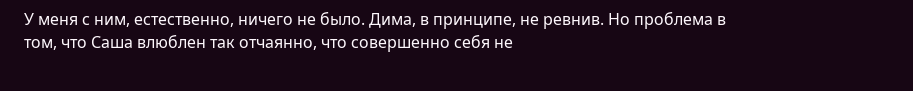У меня с ним, естественно, ничего не было. Дима, в принципе, не ревнив. Но проблема в том, что Саша влюблен так отчаянно, что совершенно себя не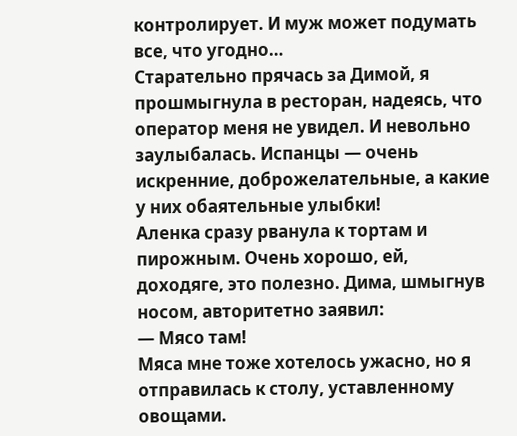контролирует. И муж может подумать все, что угодно…
Старательно прячась за Димой, я прошмыгнула в ресторан, надеясь, что оператор меня не увидел. И невольно заулыбалась. Испанцы — очень искренние, доброжелательные, а какие у них обаятельные улыбки!
Аленка сразу рванула к тортам и пирожным. Очень хорошо, ей, доходяге, это полезно. Дима, шмыгнув носом, авторитетно заявил:
— Мясо там!
Мяса мне тоже хотелось ужасно, но я отправилась к столу, уставленному овощами.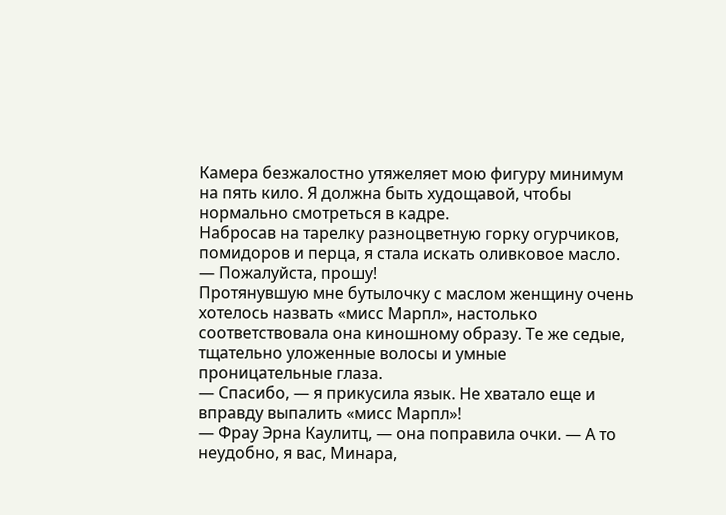Камера безжалостно утяжеляет мою фигуру минимум на пять кило. Я должна быть худощавой, чтобы нормально смотреться в кадре.
Набросав на тарелку разноцветную горку огурчиков, помидоров и перца, я стала искать оливковое масло.
— Пожалуйста, прошу!
Протянувшую мне бутылочку с маслом женщину очень хотелось назвать «мисс Марпл», настолько соответствовала она киношному образу. Те же седые, тщательно уложенные волосы и умные проницательные глаза.
— Спасибо, — я прикусила язык. Не хватало еще и вправду выпалить «мисс Марпл»!
— Фрау Эрна Каулитц, — она поправила очки. — А то неудобно, я вас, Минара,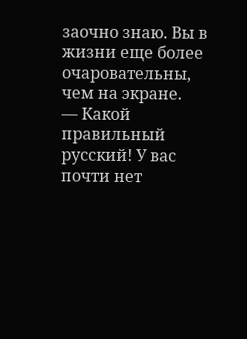заочно знаю. Вы в жизни еще более очаровательны, чем на экране.
— Какой правильный русский! У вас почти нет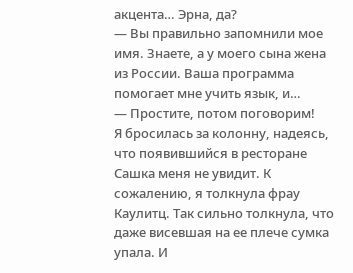акцента… Эрна, да?
— Вы правильно запомнили мое имя. Знаете, а у моего сына жена из России. Ваша программа помогает мне учить язык, и…
— Простите, потом поговорим!
Я бросилась за колонну, надеясь, что появившийся в ресторане Сашка меня не увидит. К сожалению, я толкнула фрау Каулитц. Так сильно толкнула, что даже висевшая на ее плече сумка упала. И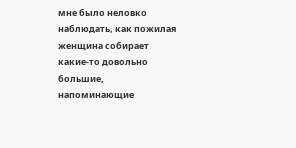мне было неловко наблюдать, как пожилая женщина собирает какие-то довольно большие, напоминающие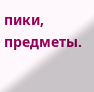пики, предметы.